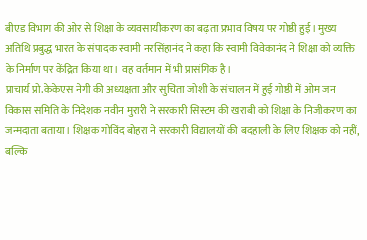बीएड विभाग की ओर से शिक्षा के व्यवसायीकरण का बढ़ता प्रभाव विषय पर गोष्ठी हुई। मुख्य अतिथि प्रबुद्ध भारत के संपादक स्वामी नरसिंहानंद ने कहा कि स्वामी विवेकानंद ने शिक्षा को व्यक्ति के निर्माण पर केंद्रित किया था। वह वर्तमान में भी प्रासंगिक है।
प्राचार्य प्रो.केकेएस नेगी की अध्यक्षता और सुचिता जोशी के संचालन में हुई गोष्ठी में ओम जन विकास समिति के निदेशक नवीन मुरारी ने सरकारी सिस्टम की खराबी को शिक्षा के निजीकरण का जन्मदाता बताया। शिक्षक गोविंद बोहरा ने सरकारी विद्यालयों की बदहाली के लिए शिक्षक को नहीं, बल्कि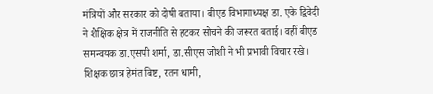मंत्रियों और सरकार को दोषी बताया। बीएड विभागाध्यक्ष डा. एके द्विवेदी ने शैक्षिक क्षेत्र में राजनीति से हटकर सोचने की जरूरत बताई। वहीं बीएड समन्वयक डा.एसपी शर्मा, डा.सीएस जोशी ने भी प्रभावी विचार रखे।
शिक्षक छात्र हेमंत बिष्ट, रतन धामी,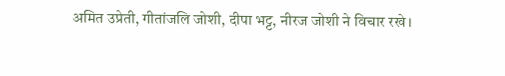अमित उप्रेती, गीतांजलि जोशी, दीपा भट्ट, नीरज जोशी ने विचार रखे।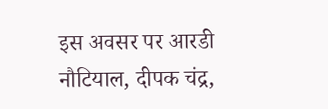इस अवसर पर आरडी नौटियाल, दीपक चंद्र,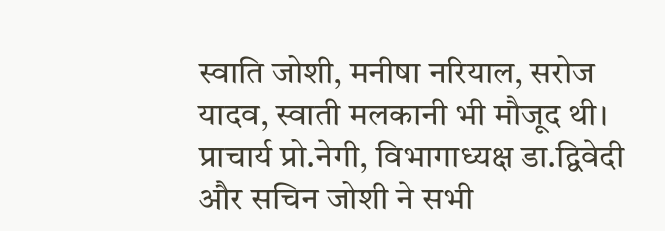स्वाति जोशी, मनीषा नरियाल, सरोज यादव, स्वाती मलकानी भी मौजूद थी। प्राचार्य प्रो.नेगी, विभागाध्यक्ष डा.द्विवेदी और सचिन जोशी ने सभी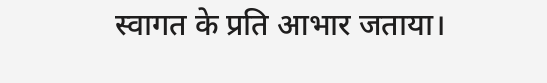स्वागत के प्रति आभार जताया।